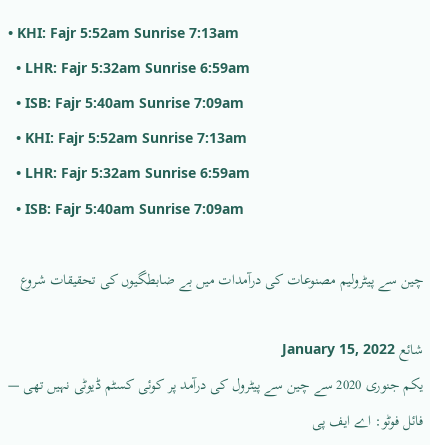• KHI: Fajr 5:52am Sunrise 7:13am
  • LHR: Fajr 5:32am Sunrise 6:59am
  • ISB: Fajr 5:40am Sunrise 7:09am
  • KHI: Fajr 5:52am Sunrise 7:13am
  • LHR: Fajr 5:32am Sunrise 6:59am
  • ISB: Fajr 5:40am Sunrise 7:09am

چین سے پیٹرولیم مصنوعات کی درآمدات میں بے ضابطگیوں کی تحقیقات شروع

شائع January 15, 2022
یکم جنوری 2020 سے چین سے پیٹرول کی درآمد پر کوئی کسٹم ڈیوٹی نہیں تھی — فائل فوٹو: اے ایف پی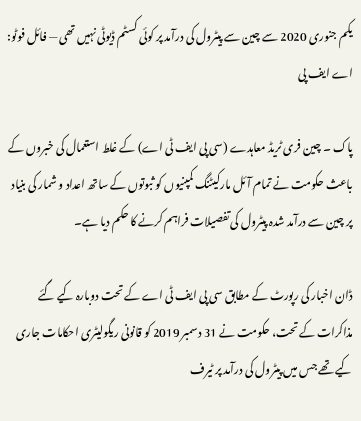یکم جنوری 2020 سے چین سے پیٹرول کی درآمد پر کوئی کسٹم ڈیوٹی نہیں تھی — فائل فوٹو: اے ایف پی

پاک ۔ چین فری ٹریڈ معاہدے (سی پی ایف ٹی اے) کے غلط استعمال کی خبروں کے باعث حکومت نے تمام آئل مارکیٹنگ کمپنیوں کو ثبوتوں کے ساتھ اعداد و شمار کی بنیاد پر چین سے درآمد شدہ پیٹرول کی تفصیلات فراہم کرنے کا حکم دیا ہے۔

ڈان اخبار کی رپورٹ کے مطابق سی پی ایف ٹی اے کے تحت دوبارہ کیے گئے مذاکرات کے تحت، حکومت نے 31 دسمبر 2019 کو قانونی ریگولیٹری احکامات جاری کیے تھے جس میں پیٹرول کی درآمد پر ٹیرف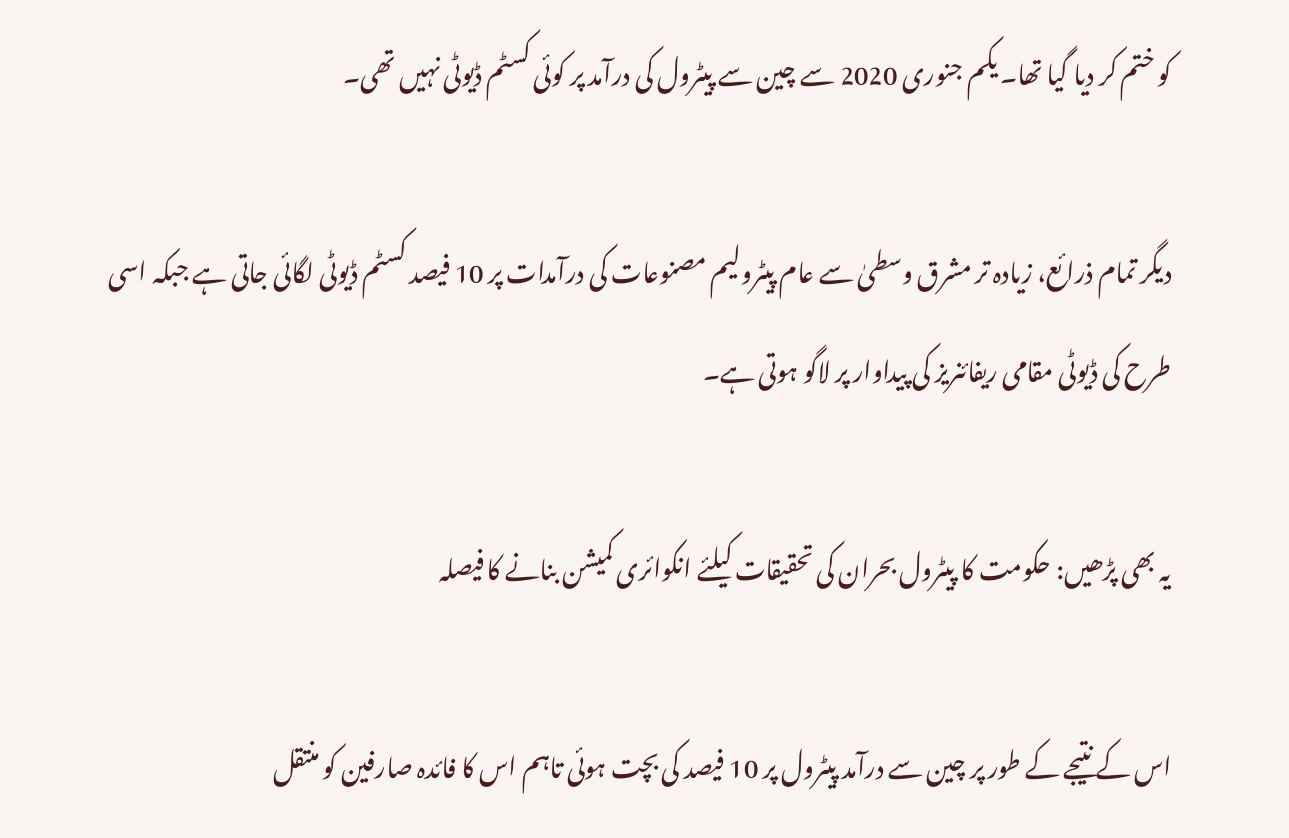کو ختم کر دیا گیا تھا۔ یکم جنوری 2020 سے چین سے پیٹرول کی درآمد پر کوئی کسٹم ڈیوٹی نہیں تھی۔

دیگر تمام ذرائع، زیادہ تر مشرق وسطیٰ سے عام پیٹرولیم مصنوعات کی درآمدات پر 10 فیصد کسٹم ڈیوٹی لگائی جاتی ہے جبکہ اسی طرح کی ڈیوٹی مقامی ریفائنریز کی پیداوار پر لاگو ہوتی ہے۔

یہ بھی پڑھیں: حکومت کا پیٹرول بحران کی تحقیقات کیلئے انکوائری کمیشن بنانے کا فیصلہ

اس کے نتیجے کے طور پر چین سے درآمد پیٹرول پر 10 فیصد کی بچت ہوئی تاہم اس کا فائدہ صارفین کو منتقل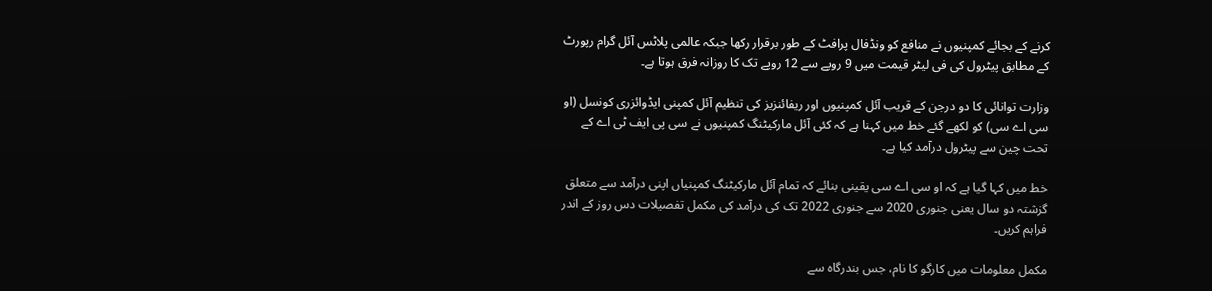کرنے کے بجائے کمپنیوں نے منافع کو ونڈفال پرافٹ کے طور برقرار رکھا جبکہ عالمی پلاٹس آئل گرام رپورٹ کے مطابق پیٹرول کی فی لیٹر قیمت میں 9 روپے سے 12 روپے تک کا روزانہ فرق ہوتا ہے۔

وزارت توانائی کا دو درجن کے قریب آئل کمپنیوں اور ریفائنزیز کی تنظیم آئل کمپنی ایڈوائزری کونسل (او سی اے سی) کو لکھے گئے خط میں کہنا ہے کہ کئی آئل مارکیٹنگ کمپنیوں نے سی پی ایف ٹی اے کے تحت چین سے پیٹرول درآمد کیا ہے۔

خط میں کہا گیا ہے کہ او سی اے سی یقینی بنائے کہ تمام آئل مارکیٹنگ کمپنیاں اپنی درآمد سے متعلق گزشتہ دو سال یعنی جنوری 2020 سے جنوری 2022 تک کی درآمد کی مکمل تفصیلات دس روز کے اندر فراہم کریں۔

مکمل معلومات میں کارگو کا نام، جس بندرگاہ سے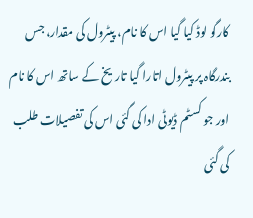کارگو لوڈ کیا گیا اس کا نام، پیٹرول کی مقدار، جس بندرگاہ پر پیٹرول اتارا گیا تاریخ کے ساتھ اس کا نام اور جو کسٹم ڈیوٹی ادا کی گئی اس کی تفصیلات طلب کی گئی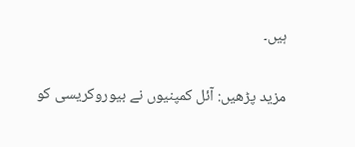ہیں۔

مزید پڑھیں: آئل کمپنیوں نے بیوروکریسی کو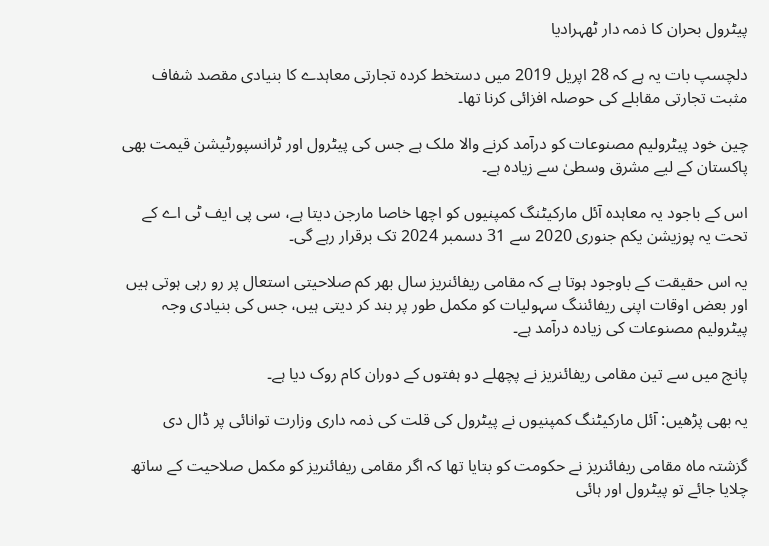پیٹرول بحران کا ذمہ دار ٹھہرادیا

دلچسپ بات یہ ہے کہ 28 اپریل 2019 میں دستخط کردہ تجارتی معاہدے کا بنیادی مقصد شفاف مثبت تجارتی مقابلے کی حوصلہ افزائی کرنا تھا۔

چین خود پیٹرولیم مصنوعات کو درآمد کرنے والا ملک ہے جس کی پیٹرول اور ٹرانسپورٹیشن قیمت بھی پاکستان کے لیے مشرق وسطیٰ سے زیادہ ہے۔

اس کے باجود یہ معاہدہ آئل مارکیٹنگ کمپنیوں کو اچھا خاصا مارجن دیتا ہے، سی پی ایف ٹی اے کے تحت یہ پوزیشن یکم جنوری 2020 سے 31 دسمبر 2024 تک برقرار رہے گی۔

یہ اس حقیقت کے باوجود ہوتا ہے کہ مقامی ریفائنریز سال بھر کم صلاحیتی استعال پر رو رہی ہوتی ہیں اور بعض اوقات اپنی ریفائننگ سہولیات کو مکمل طور پر بند کر دیتی ہیں، جس کی بنیادی وجہ پیٹرولیم مصنوعات کی زیادہ درآمد ہے۔

پانچ میں سے تین مقامی ریفائنریز نے پچھلے دو ہفتوں کے دوران کام روک دیا ہے۔

یہ بھی پڑھیں: آئل مارکیٹنگ کمپنیوں نے پیٹرول کی قلت کی ذمہ داری وزارت توانائی پر ڈال دی

گزشتہ ماہ مقامی ریفائنریز نے حکومت کو بتایا تھا کہ اگر مقامی ریفائنریز کو مکمل صلاحیت کے ساتھ چلایا جائے تو پیٹرول اور ہائی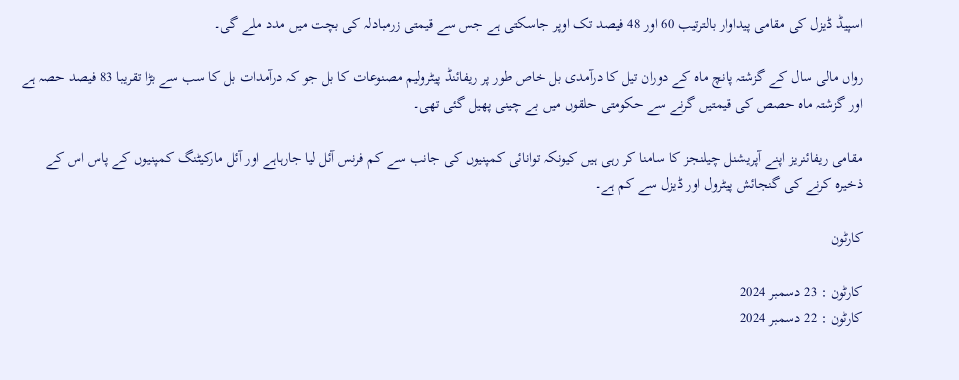اسپیڈ ڈیزل کی مقامی پیداوار بالترتیب 60 اور 48 فیصد تک اوپر جاسکتی ہے جس سے قیمتی زرمبادلہ کی بچت میں مدد ملے گی۔

رواں مالی سال کے گزشتہ پانچ ماہ کے دوران تیل کا درآمدی بل خاص طور پر ریفائنڈ پیٹرولیم مصنوعات کا بل جو کہ درآمدات بل کا سب سے بڑا تقریبا 83 فیصد حصہ ہے اور گزشتہ ماہ حصص کی قیمتیں گرنے سے حکومتی حلقوں میں بے چینی پھیل گئی تھی۔

مقامی ریفائنریز اپنے آپریشنل چیلنجز کا سامنا کر رہی ہیں کیونکہ توانائی کمپنیوں کی جانب سے کم فرنس آئل لیا جارہاہے اور آئل مارکیٹنگ کمپنیوں کے پاس اس کے ذخیرہ کرنے کی گنجائش پیٹرول اور ڈیزل سے کم ہے۔

کارٹون

کارٹون : 23 دسمبر 2024
کارٹون : 22 دسمبر 2024